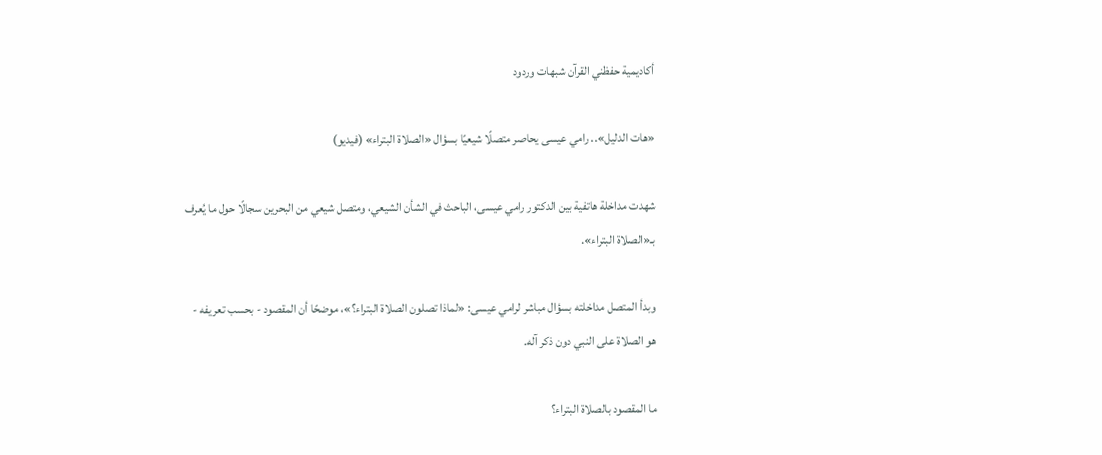أكاديمية حفظني القرآن شبهات وردود

«هات الدليل».. رامي عيسى يحاصر متصلًا شيعيًا بسؤال «الصلاة البتراء» (فيديو)

شهدت مداخلة هاتفية بين الدكتور رامي عيسى، الباحث في الشأن الشيعي، ومتصل شيعي من البحرين سجالًا حول ما يُعرف بـ«الصلاة البتراء».

وبدأ المتصل مداخلته بسؤال مباشر لرامي عيسى: «لماذا تصلون الصلاة البتراء؟»، موضحًا أن المقصود - بحسب تعريفه - هو الصلاة على النبي دون ذكر آله.

ما المقصود بالصلاة البتراء؟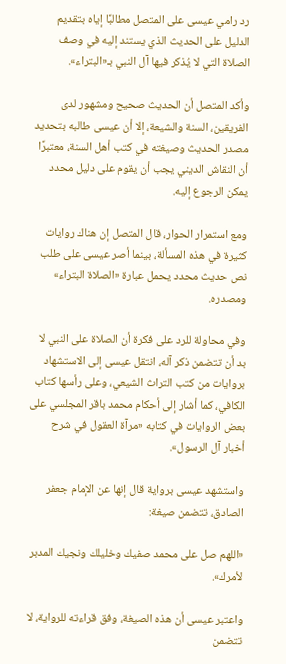رد رامي عيسى على المتصل مطالبًا إياه بتقديم الدليل على الحديث الذي يستند إليه في وصف الصلاة التي لا يُذكر فيها آل النبي بـ«البتراء».

وأكد المتصل أن الحديث صحيح ومشهور لدى الفريقين، السنة والشيعة، إلا أن عيسى طالبه بتحديد مصدر الحديث وصيغته في كتب أهل السنة، معتبرًا أن النقاش الديني يجب أن يقوم على دليل محدد يمكن الرجوع إليه.

ومع استمرار الحوار، قال المتصل إن هناك روايات كثيرة في هذه المسألة، بينما أصر عيسى على طلب نص حديث محدد يحمل عبارة «الصلاة البتراء» ومصدره.

وفي محاولة للرد على فكرة أن الصلاة على النبي لا بد أن تتضمن ذكر آله، انتقل عيسى إلى الاستشهاد بروايات من كتب التراث الشيعي، وعلى رأسها كتاب الكافي، كما أشار إلى أحكام محمد باقر المجلسي على بعض الروايات في كتابه «مرآة العقول في شرح أخبار آل الرسول».

واستشهد عيسى برواية قال إنها عن الإمام جعفر الصادق، تتضمن صيغة:

«اللهم صل على محمد صفيك وخليلك ونجيك المدبر لأمرك».

واعتبر عيسى أن هذه الصيغة، وفق قراءته للرواية، لا تتضمن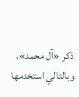ذكر «آل محمد»، وبالتالي استخدمها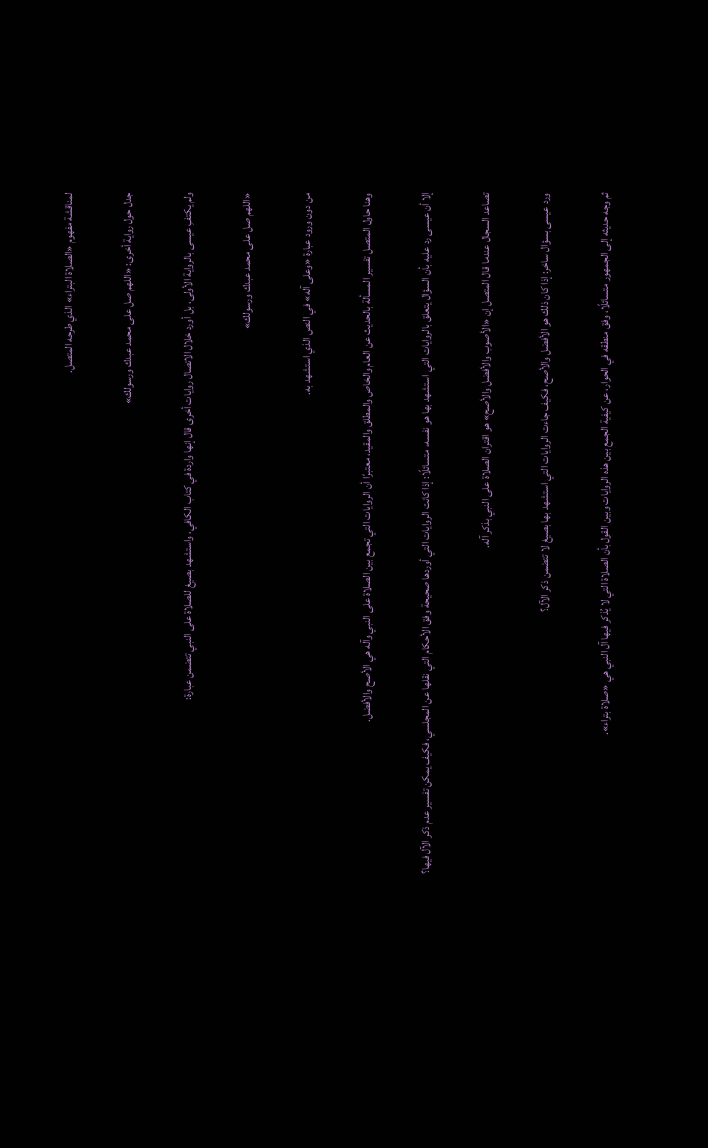لمناقشة مفهوم «الصلاة البتراء» الذي طرحه المتصل.

جدل حول رواية أخرى: «اللهم صل على محمد عبدك ورسولك»

ولم يكتفِ عيسى بالرواية الأولى، بل أورد خلال الاتصال روايات أخرى قال إنها واردة في كتاب الكافي، واستشهد بصيغ للصلاة على النبي تتضمن عبارة:

«اللهم صل على محمد عبدك ورسولك»

من دون ورود عبارة «وعلى آله» في النص الذي استشهد به.

وهنا حاول المتصل تفسير المسألة بالحديث عن العام والخاص والمطلق والمقيد، معتبرًا أن الروايات التي تجمع بين الصلاة على النبي وآله هي الأصح والأفضل.

إلا أن عيسى رد عليه بأن السؤال يتعلق بالروايات التي استشهد بها هو نفسه، متسائلًا: إذا كانت الروايات التي أوردها صحيحة وفق الأحكام التي نقلها عن المجلسي، فكيف يمكن تفسير عدم ذكر الآل فيها؟

تصاعد السجال عندما قال المتصل إن «الأصوب والأفضل والأصح» هو اقتران الصلاة على النبي بذكر آله.

ورد عيسى بسؤال ساخر: إذا كان ذلك هو الأفضل والأصح، فكيف جاءت الروايات التي استشهد بها بصيغ لا تتضمن ذكر الآل؟

ثم وجه حديثه إلى الجمهور متسائلًا، وفق منطقه في الحوار، عن كيفية الجمع بين هذه الروايات وبين القول بأن الصلاة التي لا يُذكر فيها آل النبي هي «صلاة بتراء».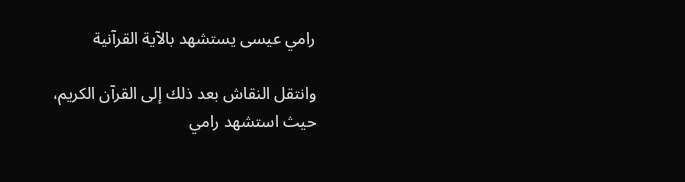رامي عيسى يستشهد بالآية القرآنية

وانتقل النقاش بعد ذلك إلى القرآن الكريم، حيث استشهد رامي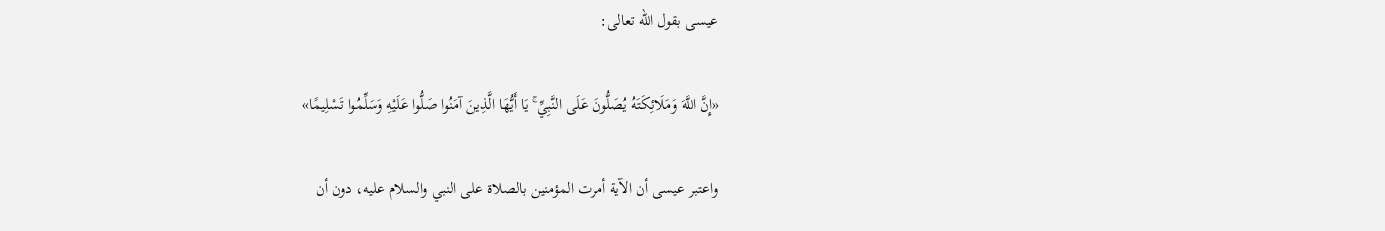عيسى بقول الله تعالى:

«إِنَّ اللَّهَ وَمَلَائِكَتَهُ يُصَلُّونَ عَلَى النَّبِيِّ ۚ يَا أَيُّهَا الَّذِينَ آمَنُوا صَلُّوا عَلَيْهِ وَسَلِّمُوا تَسْلِيمًا»

واعتبر عيسى أن الآية أمرت المؤمنين بالصلاة على النبي والسلام عليه، دون أن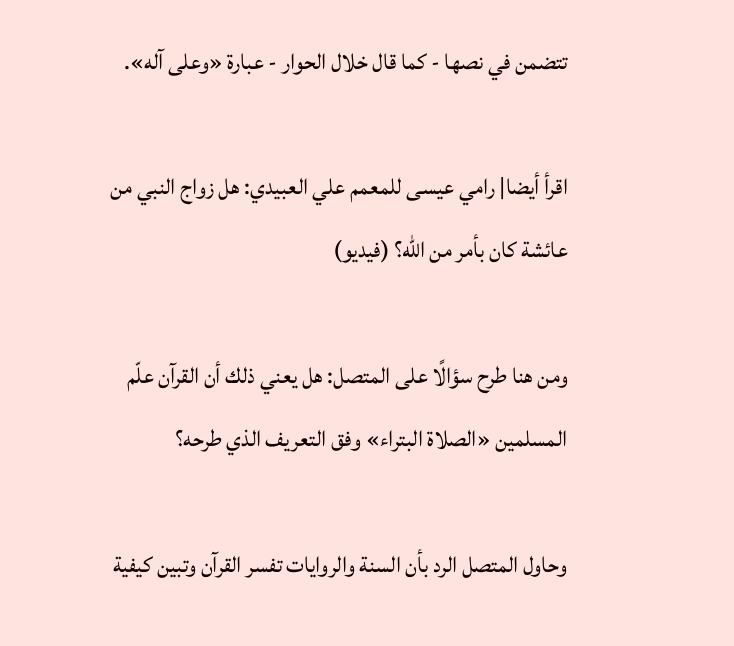تتضمن في نصها - كما قال خلال الحوار - عبارة «وعلى آله».

اقرأ أيضا| رامي عيسى للمعمم علي العبيدي: هل زواج النبي من عائشة كان بأمر من الله؟ (فيديو)

ومن هنا طرح سؤالًا على المتصل: هل يعني ذلك أن القرآن علّم المسلمين «الصلاة البتراء» وفق التعريف الذي طرحه؟

وحاول المتصل الرد بأن السنة والروايات تفسر القرآن وتبين كيفية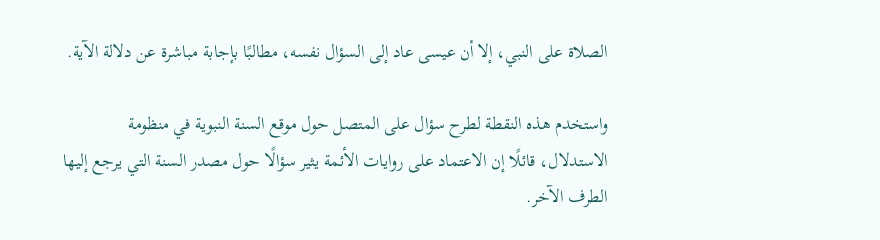الصلاة على النبي، إلا أن عيسى عاد إلى السؤال نفسه، مطالبًا بإجابة مباشرة عن دلالة الآية.

واستخدم هذه النقطة لطرح سؤال على المتصل حول موقع السنة النبوية في منظومة الاستدلال، قائلًا إن الاعتماد على روايات الأئمة يثير سؤالًا حول مصدر السنة التي يرجع إليها الطرف الآخر.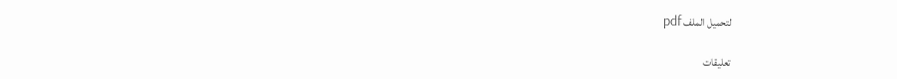لتحميل الملف pdf

تعليقات